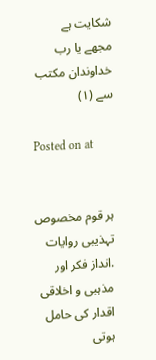شکایت ہے مجھے یا رب خداوندان مکتب سے (١)

Posted on at


ہر قوم مخصوص تہذیبی روایات .انداز فکر اور مذہبی و اخلاقی اقدار کی حامل ہوتی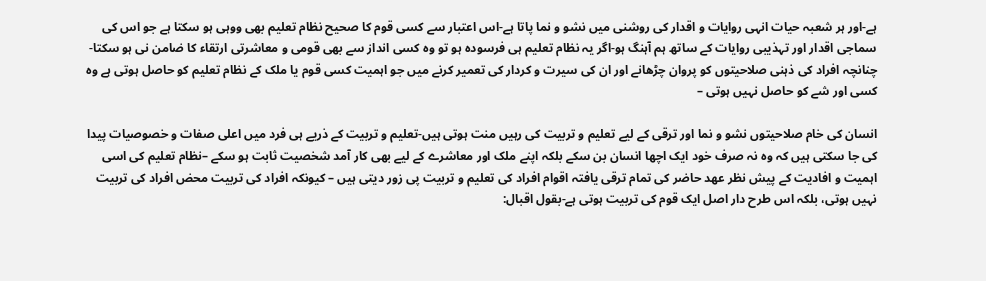ہے-اور ہر شعبہ حیات انہی روایات و اقدار کی روشنی میں نشو و نما پاتا ہے-اس اعتبار سے کسی قوم کا صحیح نظام تعلیم بھی ووہی ہو سکتا ہے جو اس کی سماجی اقدار اور تہذیبی روایات کے ساتھ ہم آہنگ ہو-اگر یہ نظام تعلیم ہی فرسودہ ہو تو وہ کسی انداز سے بھی قومی و معاشرتی ارتقاء کا ضامن نی ہو سکتا-چنانچہ افراد کی ذہنی صلاحیتوں کو پروان چڑھانے اور ان کی سیرت و کردار کی تعمیر کرنے میں جو اہمیت کسی قوم یا ملک کے نظام تعلیم کو حاصل ہوتی ہے وہ کسی اور شے کو حاصل نہیں ہوتی –

انسان کی خام صلاحیتوں نشو و نما اور ترقی کے لیے تعلیم و تربیت کی رہیں منت ہوتی ہیں-تعلیم و تربیت کے ذریے ہی فرد میں اعلی صفات و خصوصیات پیدا کی جا سکتی ہیں کہ وہ نہ صرف خود ایک اچھا انسان بن سکے بلکہ اپنے ملک اور معاشرے کے لیے بھی کار آمد شخصیت ثابت ہو سکے –نظام تعلیم کی اسی اہمیت و افادیت کے پیش نظر عهد حاضر کی تمام ترقی یافتہ اقوام افراد کی تعلیم و تربیت پی زور دیتی ہیں – کیونکہ افراد کی تربیت محض افراد کی تربیت نہیں ہوتی، بلکہ اس طرح دار اصل ایک قوم کی تربیت ہوتی ہے-بقول اقبال: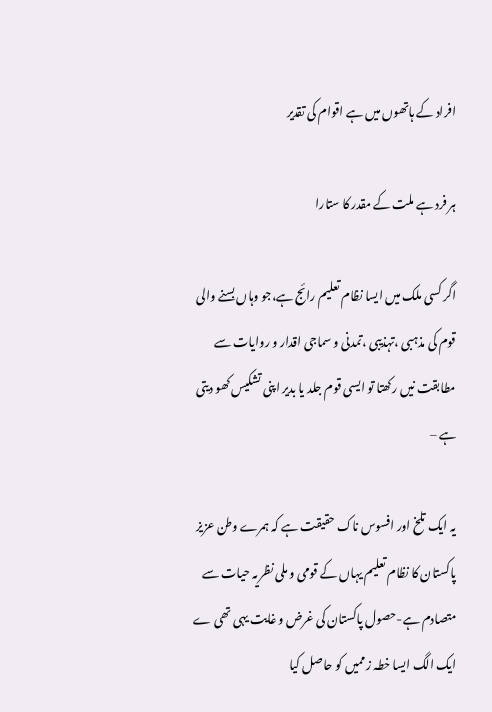افراد کے ہاتھوں میں ہے اقوام کی تقدیر

ہر فرد ہے ملت کے مقدر کا ستارا

اگر کسی ملک میں ایسا نظام تعلیم رائج ہے،جو وہاں بسنے والی قوم کی مذہبی ،تہذیبی ،تمدنی و سماجی اقدار و روایات سے مطابقت نیں رکھتا تو ایسی قوم جلد یا بدیر اپنی تشکیس کھو دیتی ہے –

یہ ایک تلخ اور افسوس ناک حقیقت ہے کہ ہمرے وطن عزیز پاکستان کا نظام تعلیم یہاں کے قومی و ملی نظریہ حیات سے متصادم ہے-حصول پاکستان کی غرض و غایت یہی تھی ے ایک الگ ایسا خطہ زممیں کو حاصل کیا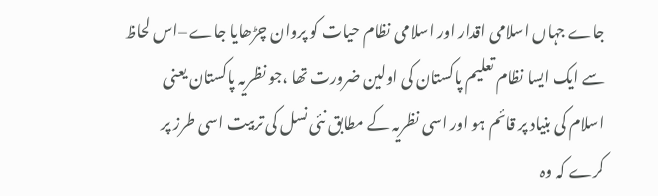جاے جہاں اسلامی اقدار اور اسلامی نظام حیات کو پروان چڑھایا جاے –اس لحاظ سے ایک ایسا نظام تعلیم پاکستان کی اولین ضرورت تھا ،جو نظریہ پاکستان یعنی اسلام کی بنیاد پر قائم ہو اور اسی نظریہ کے مطابق نئی نسل کی تربیت اسی طرز پر کرے کہ وہ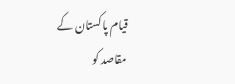قیام پاکستان کے مقاصد کو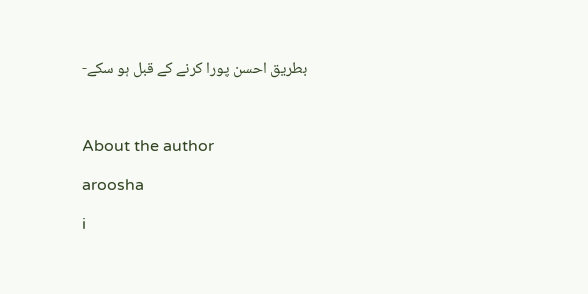بطریق احسن پورا کرنے کے قبل ہو سکے-



About the author

aroosha

i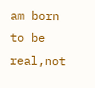am born to be real,not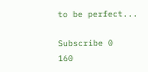to be perfect...

Subscribe 0
160